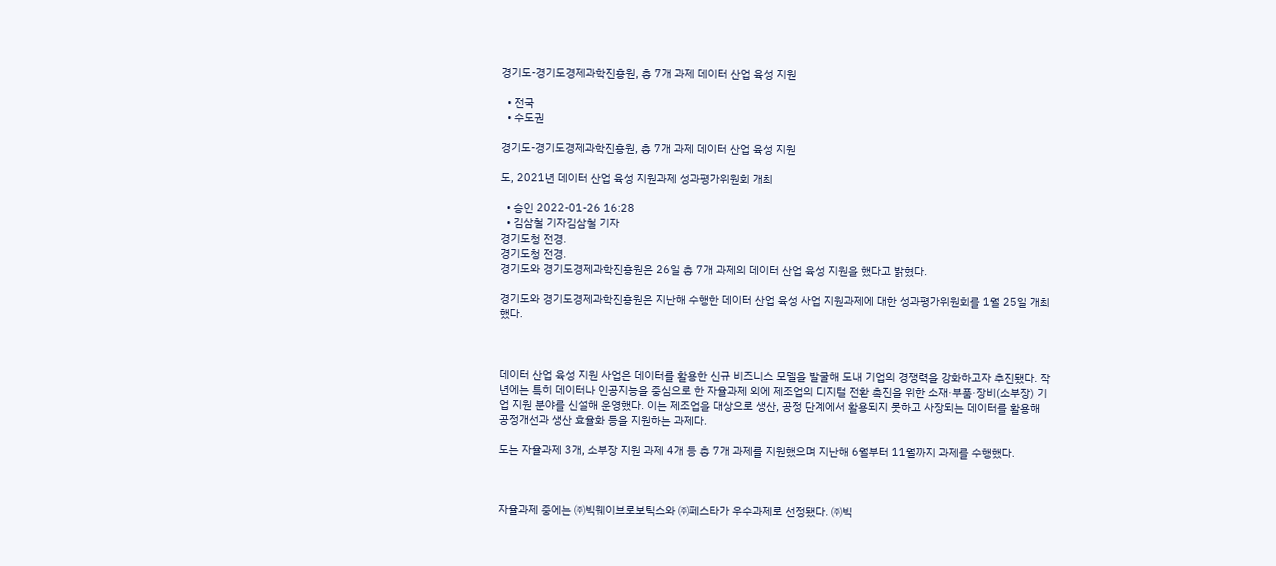경기도-경기도경제과학진흥원, 총 7개 과제 데이터 산업 육성 지원

  • 전국
  • 수도권

경기도-경기도경제과학진흥원, 총 7개 과제 데이터 산업 육성 지원

도, 2021년 데이터 산업 육성 지원과제 성과평가위원회 개최

  • 승인 2022-01-26 16:28
  • 김삼철 기자김삼철 기자
경기도청 전경.
경기도청 전경.
경기도와 경기도경제과학진흥원은 26일 총 7개 과제의 데이터 산업 육성 지원을 했다고 밝혔다.

경기도와 경기도경제과학진흥원은 지난해 수행한 데이터 산업 육성 사업 지원과제에 대한 성과평가위원회를 1월 25일 개최했다.



데이터 산업 육성 지원 사업은 데이터를 활용한 신규 비즈니스 모델을 발굴해 도내 기업의 경쟁력을 강화하고자 추진됐다. 작년에는 특히 데이터나 인공지능을 중심으로 한 자율과제 외에 제조업의 디지털 전환 촉진을 위한 소재·부품·장비(소부장) 기업 지원 분야를 신설해 운영했다. 이는 제조업을 대상으로 생산, 공정 단계에서 활용되지 못하고 사장되는 데이터를 활용해 공정개선과 생산 효율화 등을 지원하는 과제다.

도는 자율과제 3개, 소부장 지원 과제 4개 등 총 7개 과제를 지원했으며 지난해 6월부터 11월까지 과제를 수행했다.



자율과제 중에는 ㈜빅웨이브로보틱스와 ㈜페스타가 우수과제로 선정됐다. ㈜빅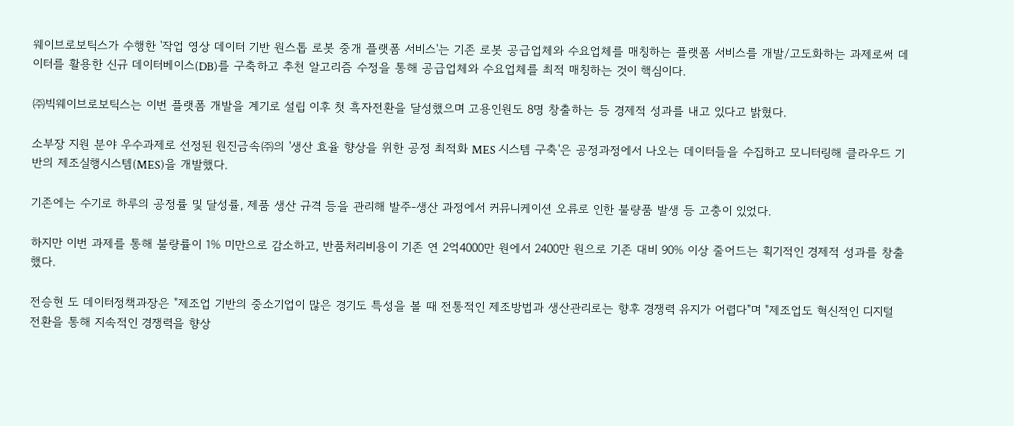웨이브로보틱스가 수행한 '작업 영상 데이터 기반 원스톱 로봇 중개 플랫폼 서비스'는 기존 로봇 공급업체와 수요업체를 매칭하는 플랫폼 서비스를 개발/고도화하는 과제로써 데이터를 활용한 신규 데이터베이스(DB)를 구축하고 추천 알고리즘 수정을 통해 공급업체와 수요업체를 최적 매칭하는 것이 핵심이다.

㈜빅웨이브로보틱스는 이번 플랫폼 개발을 계기로 설립 이후 첫 흑자전환을 달성했으며 고용인원도 8명 창출하는 등 경제적 성과를 내고 있다고 밝혔다.

소부장 지원 분야 우수과제로 선정된 원진금속㈜의 '생산 효율 향상을 위한 공정 최적화 MES 시스템 구축'은 공정과정에서 나오는 데이터들을 수집하고 모니터링해 클라우드 기반의 제조실행시스템(MES)을 개발했다.

기존에는 수기로 하루의 공정률 및 달성률, 제품 생산 규격 등을 관리해 발주-생산 과정에서 커뮤니케이션 오류로 인한 불량품 발생 등 고충이 있었다.

하지만 이번 과제를 통해 불량률이 1% 미만으로 감소하고, 반품처리비용이 기존 연 2억4000만 원에서 2400만 원으로 기존 대비 90% 이상 줄어드는 획기적인 경제적 성과를 창출했다.

전승현 도 데이터정책과장은 "제조업 기반의 중소기업이 많은 경기도 특성을 볼 때 전통적인 제조방법과 생산관리로는 향후 경쟁력 유지가 어렵다"며 "제조업도 혁신적인 디지털 전환을 통해 지속적인 경쟁력을 향상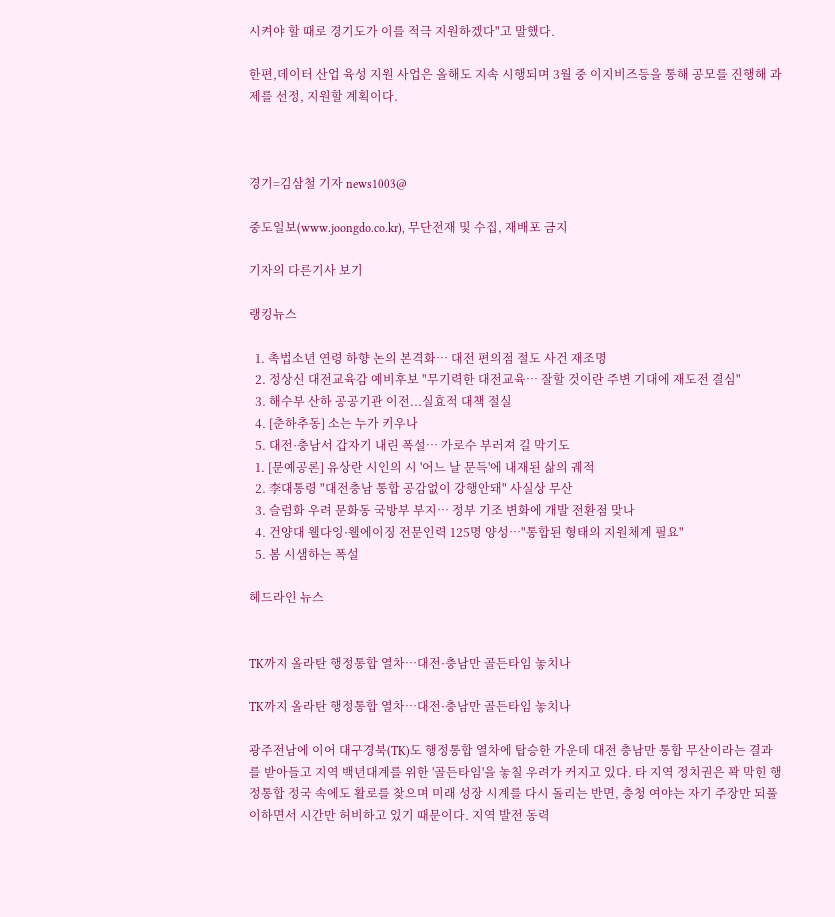시켜야 할 때로 경기도가 이를 적극 지원하겠다"고 말했다.

한편,데이터 산업 육성 지원 사업은 올해도 지속 시행되며 3월 중 이지비즈등을 통해 공모를 진행해 과제를 선정, 지원할 계획이다.



경기=김삼철 기자 news1003@

중도일보(www.joongdo.co.kr), 무단전재 및 수집, 재배포 금지

기자의 다른기사 보기

랭킹뉴스

  1. 촉법소년 연령 하향 논의 본격화… 대전 편의점 절도 사건 재조명
  2. 정상신 대전교육감 예비후보 "무기력한 대전교육… 잘할 것이란 주변 기대에 재도전 결심"
  3. 해수부 산하 공공기관 이전...실효적 대책 절실
  4. [춘하추동] 소는 누가 키우나
  5. 대전·충남서 갑자기 내린 폭설… 가로수 부러져 길 막기도
  1. [문예공론] 유상란 시인의 시 '어느 날 문득'에 내재된 삶의 궤적
  2. 李대통령 "대전충남 통합 공감없이 강행안돼" 사실상 무산
  3. 슬럼화 우려 문화동 국방부 부지… 정부 기조 변화에 개발 전환점 맞나
  4. 건양대 웰다잉·웰에이징 전문인력 125명 양성…"통합된 형태의 지원체계 필요"
  5. 봄 시샘하는 폭설

헤드라인 뉴스


TK까지 올라탄 행정통합 열차…대전·충남만 골든타임 놓치나

TK까지 올라탄 행정통합 열차…대전·충남만 골든타임 놓치나

광주전남에 이어 대구경북(TK)도 행정통합 열차에 탑승한 가운데 대전 충남만 통합 무산이라는 결과를 받아들고 지역 백년대계를 위한 '골든타임'을 놓칠 우려가 커지고 있다. 타 지역 정치권은 꽉 막힌 행정통합 정국 속에도 활로를 찾으며 미래 성장 시계를 다시 돌리는 반면, 충청 여야는 자기 주장만 되풀이하면서 시간만 허비하고 있기 때문이다. 지역 발전 동력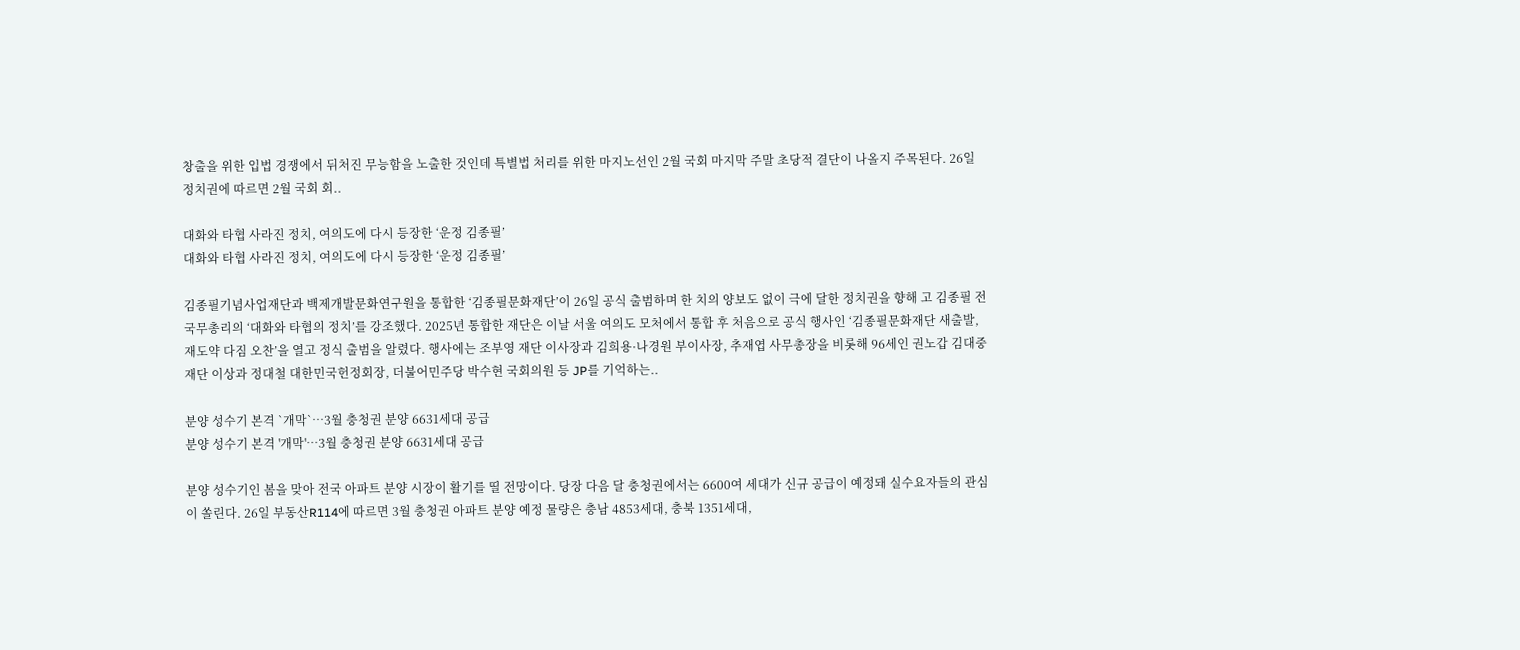창출을 위한 입법 경쟁에서 뒤처진 무능함을 노출한 것인데 특별법 처리를 위한 마지노선인 2월 국회 마지막 주말 초당적 결단이 나올지 주목된다. 26일 정치권에 따르면 2월 국회 회..

대화와 타협 사라진 정치, 여의도에 다시 등장한 ‘운정 김종필’
대화와 타협 사라진 정치, 여의도에 다시 등장한 ‘운정 김종필’

김종필기념사업재단과 백제개발문화연구원을 통합한 ‘김종필문화재단’이 26일 공식 출범하며 한 치의 양보도 없이 극에 달한 정치권을 향해 고 김종필 전 국무총리의 ‘대화와 타협의 정치’를 강조했다. 2025년 통합한 재단은 이날 서울 여의도 모처에서 통합 후 처음으로 공식 행사인 ‘김종필문화재단 새출발, 재도약 다짐 오찬’을 열고 정식 출범을 알렸다. 행사에는 조부영 재단 이사장과 김희용·나경원 부이사장, 추재엽 사무총장을 비롯해 96세인 권노갑 김대중재단 이상과 정대철 대한민국헌정회장, 더불어민주당 박수현 국회의원 등 JP를 기억하는..

분양 성수기 본격 `개막`…3월 충청권 분양 6631세대 공급
분양 성수기 본격 '개막'…3월 충청권 분양 6631세대 공급

분양 성수기인 봄을 맞아 전국 아파트 분양 시장이 활기를 띨 전망이다. 당장 다음 달 충청권에서는 6600여 세대가 신규 공급이 예정돼 실수요자들의 관심이 쏠린다. 26일 부동산R114에 따르면 3월 충청권 아파트 분양 예정 물량은 충남 4853세대, 충북 1351세대,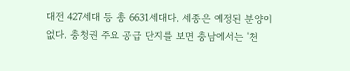대전 427세대 등 총 6631세대다. 세종은 예정된 분양이 없다. 충청권 주요 공급 단지를 보면 충남에서는 '천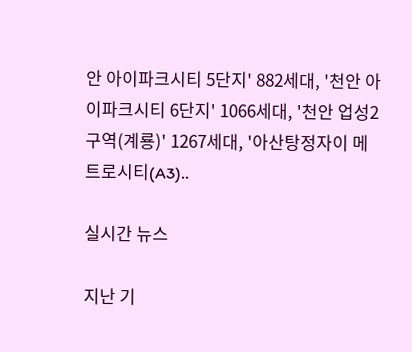안 아이파크시티 5단지' 882세대, '천안 아이파크시티 6단지' 1066세대, '천안 업성2구역(계룡)' 1267세대, '아산탕정자이 메트로시티(A3)..

실시간 뉴스

지난 기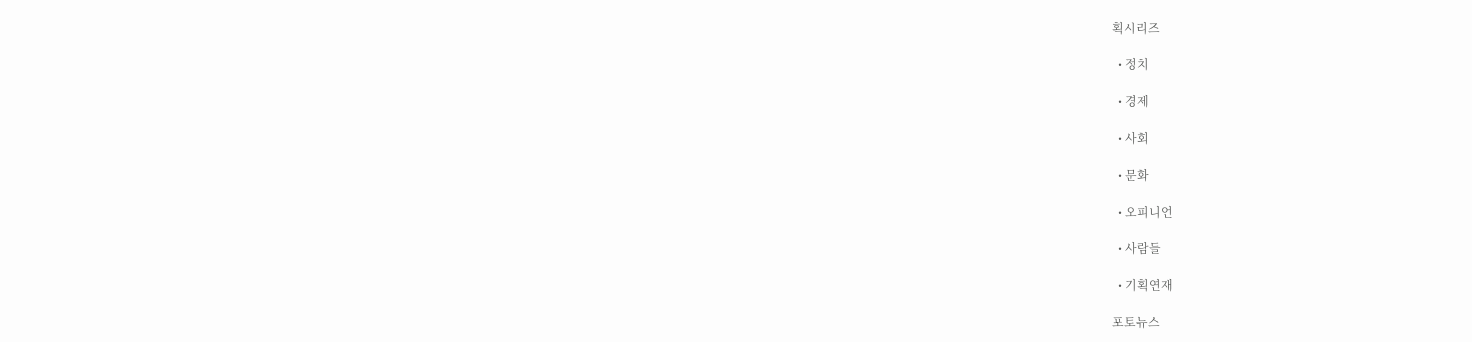획시리즈

  • 정치

  • 경제

  • 사회

  • 문화

  • 오피니언

  • 사람들

  • 기획연재

포토뉴스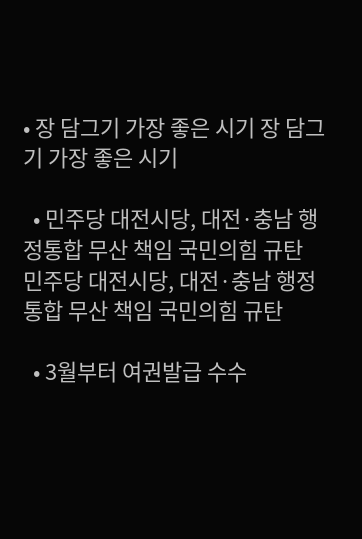• 장 담그기 가장 좋은 시기 장 담그기 가장 좋은 시기

  • 민주당 대전시당, 대전·충남 행정통합 무산 책임 국민의힘 규탄 민주당 대전시당, 대전·충남 행정통합 무산 책임 국민의힘 규탄

  • 3월부터 여권발급 수수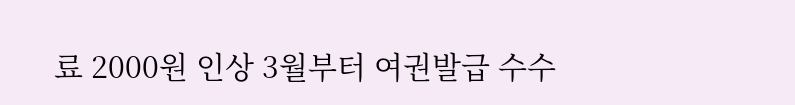료 2000원 인상 3월부터 여권발급 수수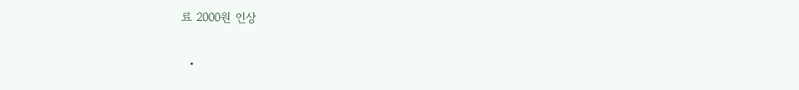료 2000원 인상

  •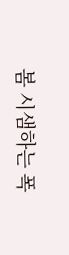봄 시샘하는 폭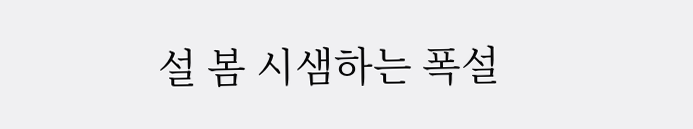설 봄 시샘하는 폭설